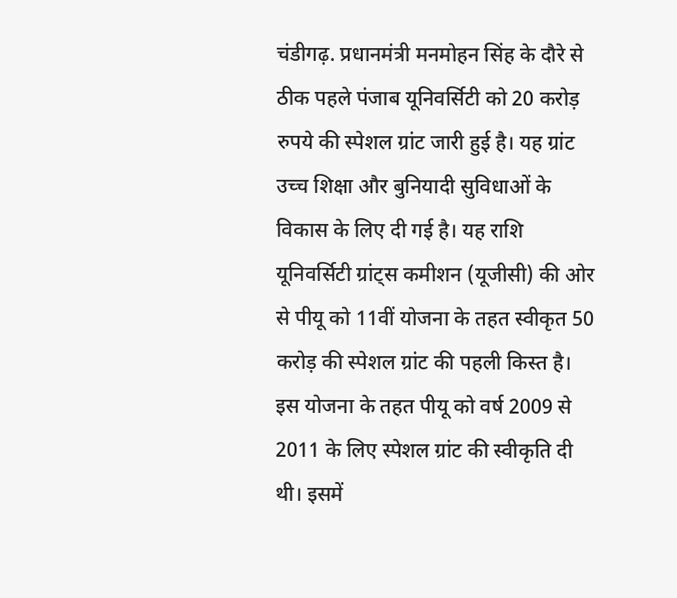चंडीगढ़. प्रधानमंत्री मनमोहन सिंह के दौरे से ठीक पहले पंजाब यूनिवर्सिटी को 20 करोड़ रुपये की स्पेशल ग्रांट जारी हुई है। यह ग्रांट उच्च शिक्षा और बुनियादी सुविधाओं के विकास के लिए दी गई है। यह राशि यूनिवर्सिटी ग्रांट्स कमीशन (यूजीसी) की ओर से पीयू को 11वीं योजना के तहत स्वीकृत 50 करोड़ की स्पेशल ग्रांट की पहली किस्त है।
इस योजना के तहत पीयू को वर्ष 2009 से 2011 के लिए स्पेशल ग्रांट की स्वीकृति दी थी। इसमें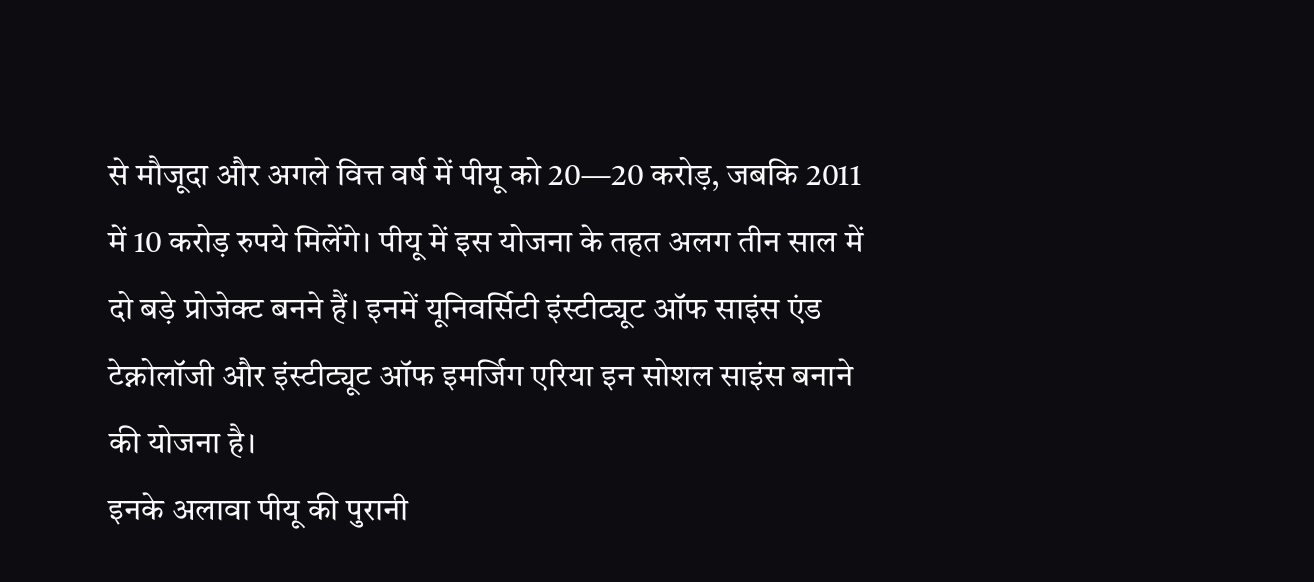से मौजूदा और अगले वित्त वर्ष में पीयू को 20—20 करोड़, जबकि 2011 में 10 करोड़ रुपये मिलेंगे। पीयू में इस योजना के तहत अलग तीन साल में दो बड़े प्रोजेक्ट बनने हैं। इनमें यूनिवर्सिटी इंस्टीट्यूट ऑफ साइंस एंड टेक्नोलॉजी और इंस्टीट्यूट ऑफ इमर्जिग एरिया इन सोशल साइंस बनाने की योजना है।
इनके अलावा पीयू की पुरानी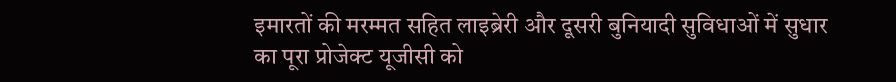इमारतों की मरम्मत सहित लाइब्रेरी और दूसरी बुनियादी सुविधाओं में सुधार का पूरा प्रोजेक्ट यूजीसी को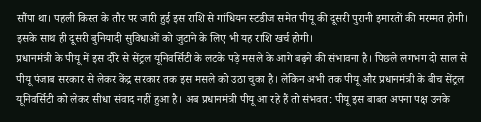सौंपा था। पहली किस्त के तौर पर जारी हुई इस राशि से गांधियन स्टडीज समेत पीयू की दूसरी पुरानी इमारतों की मरम्मत होगी। इसके साथ ही दूसरी बुनियादी सुविधाओं को जुटाने के लिए भी यह राशि खर्च होगी।
प्रधानमंत्री के पीयू में इस दौरे से सेंट्रल यूनिवर्सिटी के लटके पड़े मसले के आगे बढ़ने की संभावना है। पिछले लगभग दो साल से पीयू पंजाब सरकार से लेकर केंद्र सरकार तक इस मसले को उठा चुका है। लेकिन अभी तक पीयू और प्रधानमंत्री के बीच सेंट्रल यूनिवर्सिटी को लेकर सीधा संवाद नहीं हुआ है। अब प्रधानमंत्री पीयू आ रहे हैं तो संभवत: पीयू इस बाबत अपना पक्ष उनके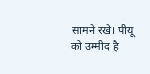सामने रखे। पीयू को उम्मीद है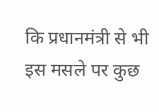कि प्रधानमंत्री से भी इस मसले पर कुछ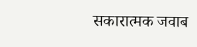सकारात्मक जवाब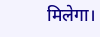मिलेगा।